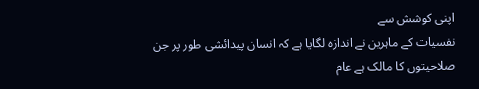اپنی کوشش سے
نفسیات کے ماہرین نے اندازہ لگایا ہے کہ انسان پیدائشی طور پر جن صلاحیتوں کا مالک ہے عام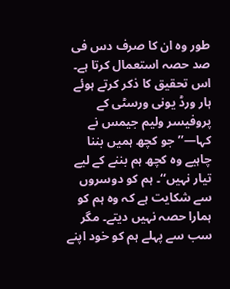طور وہ ان کا صرف دس فی صد حصہ استعمال کرتا ہے۔ اس تحقیق کا ذکر کرتے ہوئے ہار ورڈ یونی ورسٹی کے پروفیسر ولیم جیمس نے کہا—’’ جو کچھ ہمیں بننا چاہیے وہ کچھ ہم بننے کے لیے تیار نہیں‘‘۔ ہم کو دوسروں سے شکایت ہے کہ وہ ہم کو ہمارا حصہ نہیں دیتے۔ مگر سب سے پہلے ہم کو خود اپنے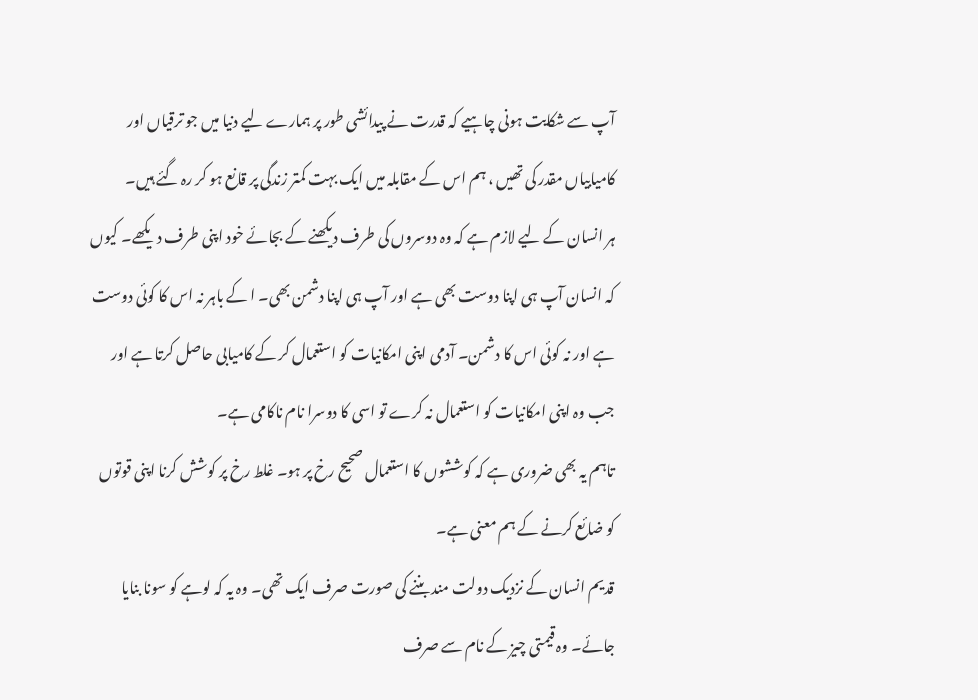آپ سے شکایت ہونی چاہیے کہ قدرت نے پیدائشی طور پر ہمارے لیے دنیا میں جو ترقیاں اور کامیابیاں مقدر کی تھیں ، ہم اس کے مقابلہ میں ایک بہت کمتر زندگی پر قانع ہو کر رہ گئے ہیں۔
ہر انسان کے لیے لازم ہے کہ وہ دوسروں کی طرف دیکھنے کے بجائے خود اپنی طرف دیکھے۔ کیوں کہ انسان آپ ہی اپنا دوست بھی ہے اور آپ ہی اپنا دشمن بھی۔ ا کے باہر نہ اس کا کوئی دوست ہے اور نہ کوئی اس کا دشمن۔ آدمی اپنی امکانیات کو استعمال کر کے کامیابی حاصل کرتا ہے اور جب وہ اپنی امکانیات کو استعمال نہ کرے تو اسی کا دوسرا نام ناکامی ہے۔
تاہم یہ بھی ضروری ہے کہ کوششوں کا استعمال صحیح رخ پر ہو۔ غلط رخ پر کوشش کرنا اپنی قوتوں کو ضائع کرنے کے ہم معنی ہے۔
قدیم انسان کے نزدیک دولت مند بننے کی صورت صرف ایک تھی۔ وہ یہ کہ لوہے کو سونا بنایا جائے۔ وہ قیمتی چیز کے نام سے صرف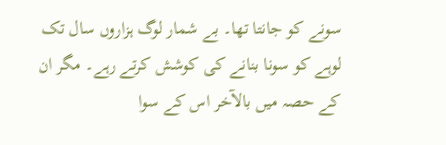سونے کو جانتا تھا۔ بے شمار لوگ ہزاروں سال تک لوہے کو سونا بنانے کی کوشش کرتے رہے۔ مگر ان کے حصہ میں بالآخر اس کے سوا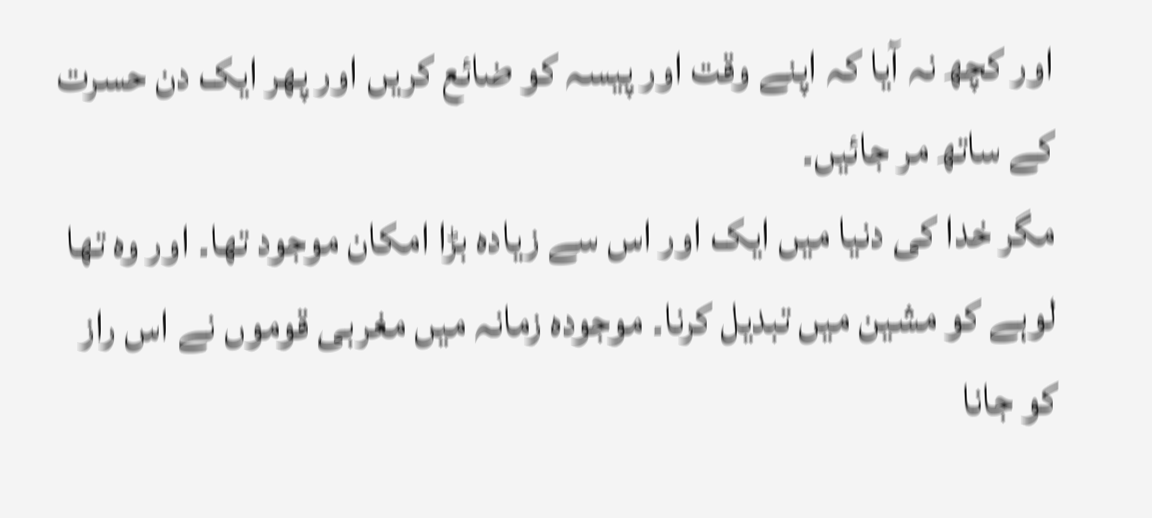اور کچھ نہ آیا کہ اپنے وقت اور پیسہ کو ضائع کریں اور پھر ایک دن حسرت کے ساتھ مر جائیں۔
مگر خدا کی دنیا میں ایک اور اس سے زیادہ بڑا امکان موجود تھا۔ اور وہ تھا لوہے کو مشین میں تبدیل کرنا۔ موجودہ زمانہ میں مغربی قوموں نے اس راز کو جانا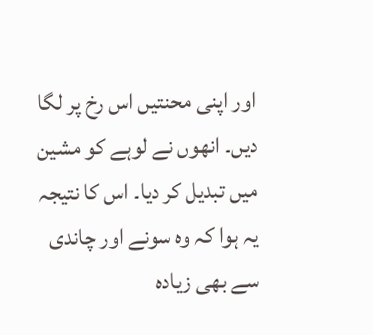اور اپنی محنتیں اس رخ پر لگا دیں۔ انھوں نے لوہے کو مشین میں تبدیل کر دیا۔ اس کا نتیجہ یہ ہوا کہ وہ سونے اور چاندی سے بھی زیادہ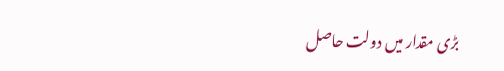بڑی مقدار میں دولت حاصل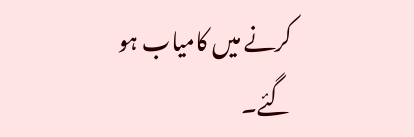کرنے میں کامیاب ہو گئے۔